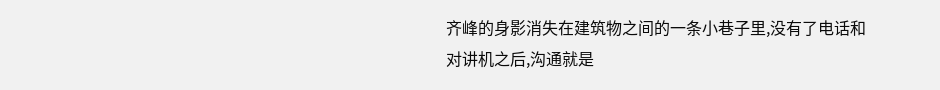齐峰的身影消失在建筑物之间的一条小巷子里,没有了电话和对讲机之后,沟通就是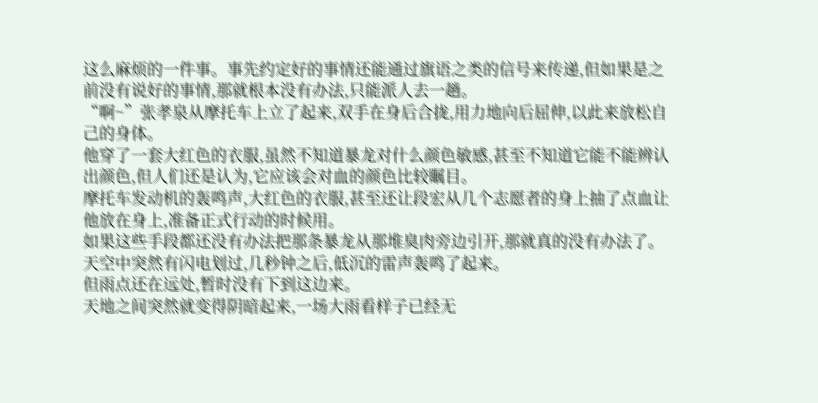这么麻烦的一件事。事先约定好的事情还能通过旗语之类的信号来传递,但如果是之前没有说好的事情,那就根本没有办法,只能派人去一趟。
“啊~”张孝泉从摩托车上立了起来,双手在身后合拢,用力地向后屈伸,以此来放松自己的身体。
他穿了一套大红色的衣服,虽然不知道暴龙对什么颜色敏感,甚至不知道它能不能辨认出颜色,但人们还是认为,它应该会对血的颜色比较瞩目。
摩托车发动机的轰鸣声,大红色的衣服,甚至还让段宏从几个志愿者的身上抽了点血让他放在身上,准备正式行动的时候用。
如果这些手段都还没有办法把那条暴龙从那堆臭肉旁边引开,那就真的没有办法了。
天空中突然有闪电划过,几秒钟之后,低沉的雷声轰鸣了起来。
但雨点还在远处,暂时没有下到这边来。
天地之间突然就变得阴暗起来,一场大雨看样子已经无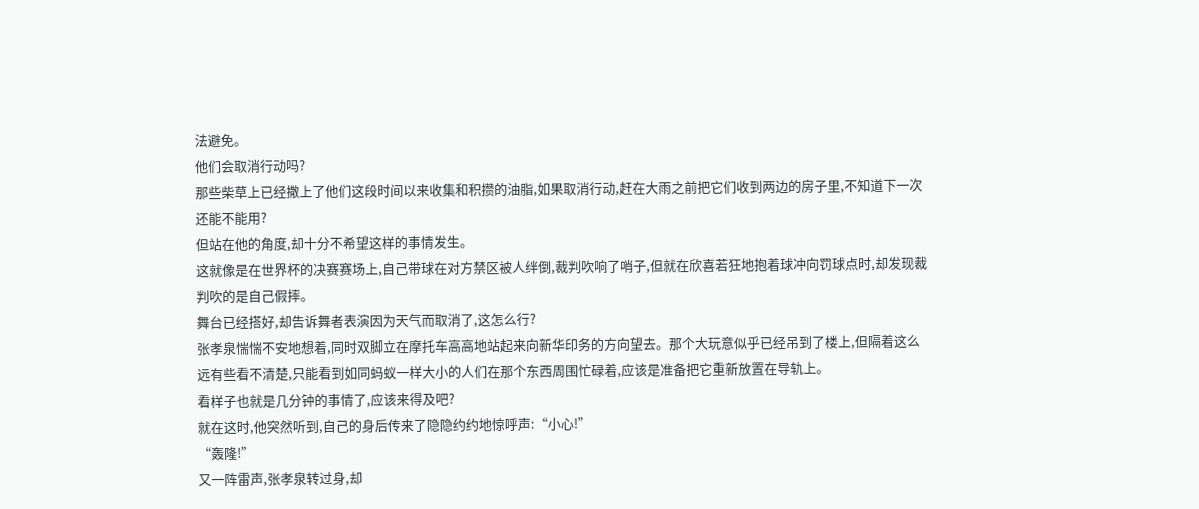法避免。
他们会取消行动吗?
那些柴草上已经撒上了他们这段时间以来收集和积攒的油脂,如果取消行动,赶在大雨之前把它们收到两边的房子里,不知道下一次还能不能用?
但站在他的角度,却十分不希望这样的事情发生。
这就像是在世界杯的决赛赛场上,自己带球在对方禁区被人绊倒,裁判吹响了哨子,但就在欣喜若狂地抱着球冲向罚球点时,却发现裁判吹的是自己假摔。
舞台已经搭好,却告诉舞者表演因为天气而取消了,这怎么行?
张孝泉惴惴不安地想着,同时双脚立在摩托车高高地站起来向新华印务的方向望去。那个大玩意似乎已经吊到了楼上,但隔着这么远有些看不清楚,只能看到如同蚂蚁一样大小的人们在那个东西周围忙碌着,应该是准备把它重新放置在导轨上。
看样子也就是几分钟的事情了,应该来得及吧?
就在这时,他突然听到,自己的身后传来了隐隐约约地惊呼声:“小心!”
“轰隆!”
又一阵雷声,张孝泉转过身,却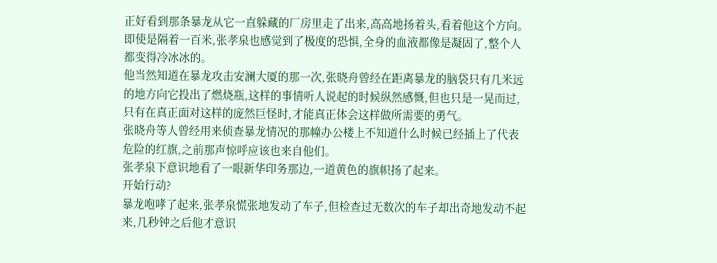正好看到那条暴龙从它一直躲藏的厂房里走了出来,高高地扬着头,看着他这个方向。
即使是隔着一百米,张孝泉也感觉到了极度的恐惧,全身的血液都像是凝固了,整个人都变得冷冰冰的。
他当然知道在暴龙攻击安澜大厦的那一次,张晓舟曾经在距离暴龙的脑袋只有几米远的地方向它投出了燃烧瓶,这样的事情听人说起的时候纵然感慨,但也只是一晃而过,只有在真正面对这样的庞然巨怪时,才能真正体会这样做所需要的勇气。
张晓舟等人曾经用来侦查暴龙情况的那幢办公楼上不知道什么时候已经插上了代表危险的红旗,之前那声惊呼应该也来自他们。
张孝泉下意识地看了一眼新华印务那边,一道黄色的旗帜扬了起来。
开始行动?
暴龙咆哮了起来,张孝泉慌张地发动了车子,但检查过无数次的车子却出奇地发动不起来,几秒钟之后他才意识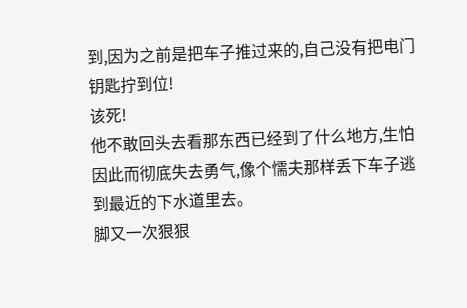到,因为之前是把车子推过来的,自己没有把电门钥匙拧到位!
该死!
他不敢回头去看那东西已经到了什么地方,生怕因此而彻底失去勇气,像个懦夫那样丢下车子逃到最近的下水道里去。
脚又一次狠狠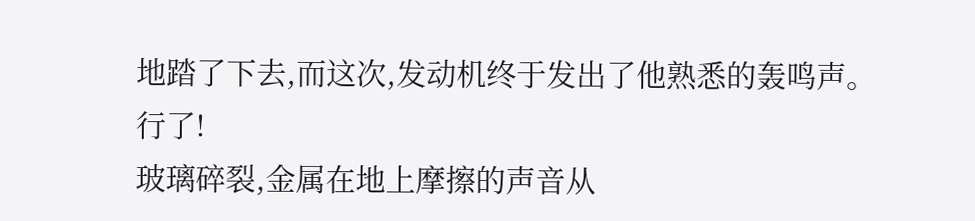地踏了下去,而这次,发动机终于发出了他熟悉的轰鸣声。
行了!
玻璃碎裂,金属在地上摩擦的声音从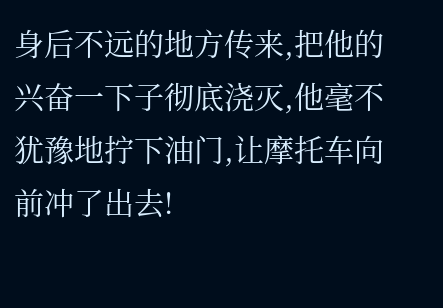身后不远的地方传来,把他的兴奋一下子彻底浇灭,他毫不犹豫地拧下油门,让摩托车向前冲了出去!